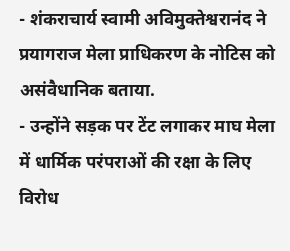- शंकराचार्य स्वामी अविमुक्तेश्वरानंद ने प्रयागराज मेला प्राधिकरण के नोटिस को असंवैधानिक बताया.
- उन्होंने सड़क पर टेंट लगाकर माघ मेला में धार्मिक परंपराओं की रक्षा के लिए विरोध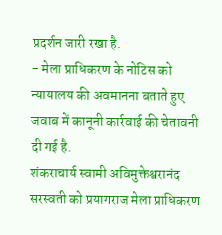प्रदर्शन जारी रखा है.
- मेला प्राधिकरण के नोटिस को न्यायालय की अवमानना बताते हुए जवाब में कानूनी कार्रवाई की चेतावनी दी गई है.
शंकराचार्य स्वामी अविमुक्तेश्वरानंद सरस्वती को प्रयागराज मेला प्राधिकरण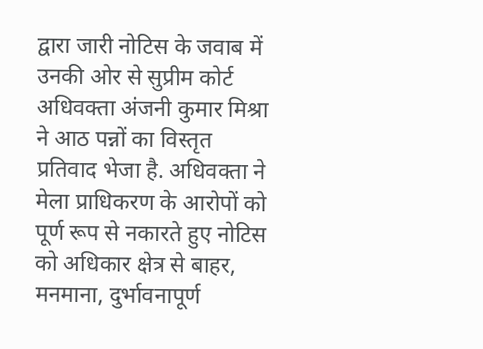द्वारा जारी नोटिस के जवाब में उनकी ओर से सुप्रीम कोर्ट अधिवक्ता अंजनी कुमार मिश्रा ने आठ पन्नों का विस्तृत प्रतिवाद भेजा है. अधिवक्ता ने मेला प्राधिकरण के आरोपों को पूर्ण रूप से नकारते हुए नोटिस को अधिकार क्षेत्र से बाहर, मनमाना, दुर्भावनापूर्ण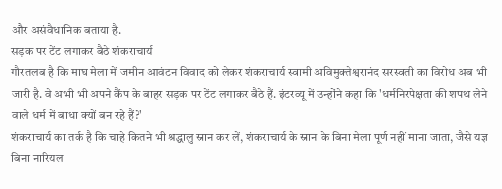और असंवैधानिक बताया है.
सड़क पर टेंट लगाकर बैठे शंकराचार्य
गौरतलब है कि माघ मेला में जमीन आवंटन विवाद को लेकर शंकराचार्य स्वामी अविमुक्तेश्वरानंद सरस्वती का विरोध अब भी जारी है. वे अभी भी अपने कैंप के बाहर सड़क पर टेंट लगाकर बैठे हैं. इंटरव्यू में उन्होंने कहा कि 'धर्मनिरपेक्षता की शपथ लेने वाले धर्म में बाधा क्यों बन रहे हैं?'
शंकराचार्य का तर्क है कि चाहे कितने भी श्रद्धालु स्नान कर लें, शंकराचार्य के स्नान के बिना मेला पूर्ण नहीं माना जाता, जैसे यज्ञ बिना नारियल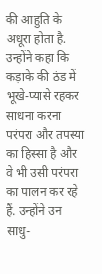की आहुति के अधूरा होता है. उन्होंने कहा कि कड़ाके की ठंड में भूखे-प्यासे रहकर साधना करना परंपरा और तपस्या का हिस्सा है और वे भी उसी परंपरा का पालन कर रहे हैं. उन्होंने उन साधु-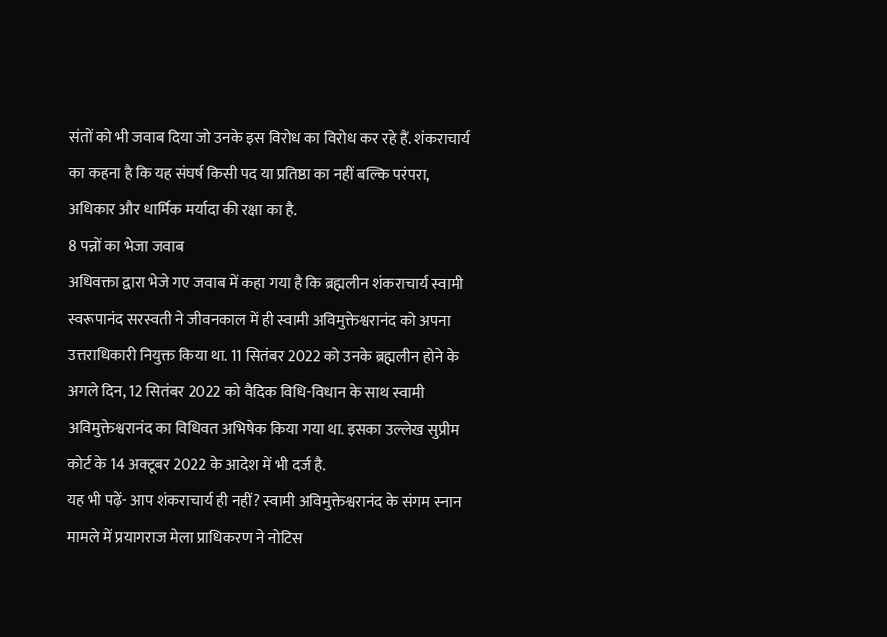संतों को भी जवाब दिया जो उनके इस विरोध का विरोध कर रहे हैं. शंकराचार्य का कहना है कि यह संघर्ष किसी पद या प्रतिष्ठा का नहीं बल्कि परंपरा, अधिकार और धार्मिक मर्यादा की रक्षा का है.
8 पन्नों का भेजा जवाब
अधिवक्ता द्वारा भेजे गए जवाब में कहा गया है कि ब्रह्मलीन शंकराचार्य स्वामी स्वरूपानंद सरस्वती ने जीवनकाल में ही स्वामी अविमुक्तेश्वरानंद को अपना उत्तराधिकारी नियुक्त किया था. 11 सितंबर 2022 को उनके ब्रह्मलीन होने के अगले दिन, 12 सितंबर 2022 को वैदिक विधि-विधान के साथ स्वामी अविमुक्तेश्वरानंद का विधिवत अभिषेक किया गया था. इसका उल्लेख सुप्रीम कोर्ट के 14 अक्टूबर 2022 के आदेश में भी दर्ज है.
यह भी पढ़ें- आप शंकराचार्य ही नहीं? स्वामी अविमुक्तेश्वरानंद के संगम स्नान मामले में प्रयागराज मेला प्राधिकरण ने नोटिस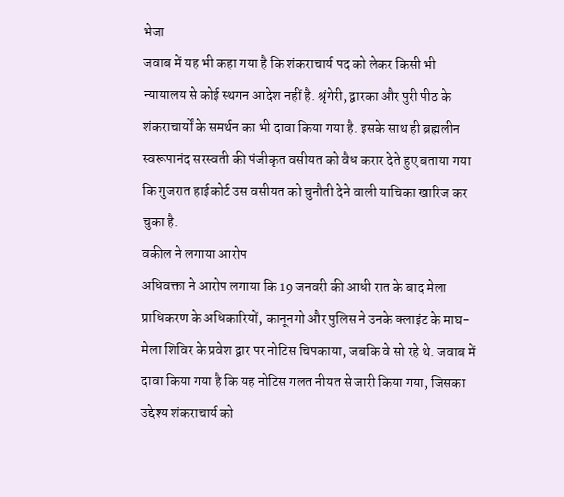भेजा
जवाब में यह भी कहा गया है कि शंकराचार्य पद को लेकर किसी भी न्यायालय से कोई स्थगन आदेश नहीं है. श्रृंगेरी, द्वारका और पुरी पीठ के शंकराचार्यों के समर्थन का भी दावा किया गया है. इसके साथ ही ब्रह्मलीन स्वरूपानंद सरस्वती की पंजीकृत वसीयत को वैध करार देते हुए बताया गया कि गुजरात हाईकोर्ट उस वसीयत को चुनौती देने वाली याचिका खारिज कर चुका है.
वकील ने लगाया आरोप
अधिवक्ता ने आरोप लगाया कि 19 जनवरी की आधी रात के बाद मेला प्राधिकरण के अधिकारियों, कानूनगो और पुलिस ने उनके क्लाइंट के माघ-मेला शिविर के प्रवेश द्वार पर नोटिस चिपकाया, जबकि वे सो रहे थे. जवाब में दावा किया गया है कि यह नोटिस गलत नीयत से जारी किया गया, जिसका उद्देश्य शंकराचार्य को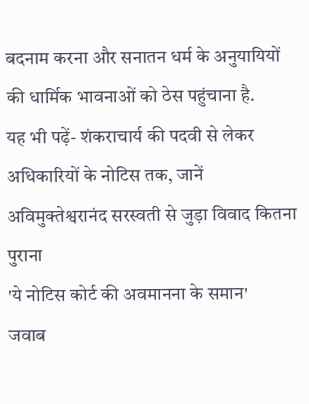बदनाम करना और सनातन धर्म के अनुयायियों की धार्मिक भावनाओं को ठेस पहुंचाना है.
यह भी पढ़ें- शंकराचार्य की पदवी से लेकर अधिकारियों के नोटिस तक, जानें अविमुक्तेश्वरानंद सरस्वती से जुड़ा विवाद कितना पुराना
'ये नोटिस कोर्ट की अवमानना के समान'
जवाब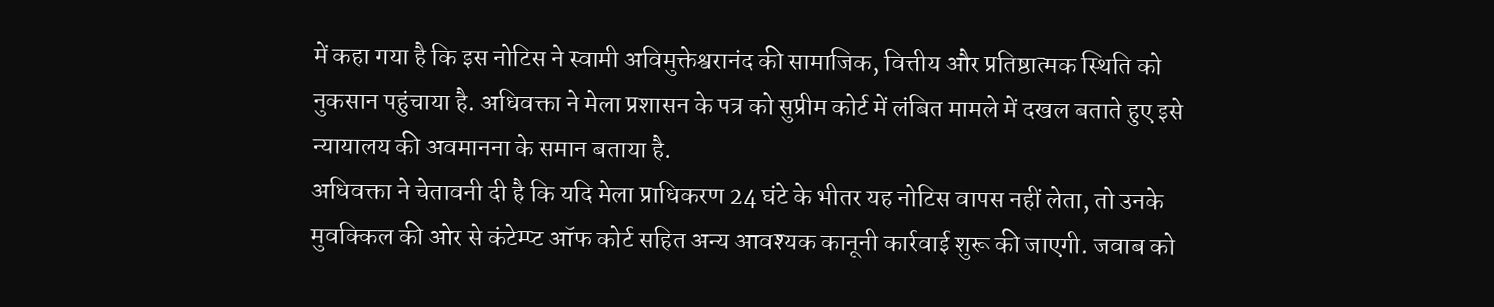में कहा गया है कि इस नोटिस ने स्वामी अविमुक्तेश्वरानंद की सामाजिक, वित्तीय और प्रतिष्ठात्मक स्थिति को नुकसान पहुंचाया है. अधिवक्ता ने मेला प्रशासन के पत्र को सुप्रीम कोर्ट में लंबित मामले में दखल बताते हुए इसे न्यायालय की अवमानना के समान बताया है.
अधिवक्ता ने चेतावनी दी है कि यदि मेला प्राधिकरण 24 घंटे के भीतर यह नोटिस वापस नहीं लेता, तो उनके मुवक्किल की ओर से कंटेम्प्ट ऑफ कोर्ट सहित अन्य आवश्यक कानूनी कार्रवाई शुरू की जाएगी. जवाब को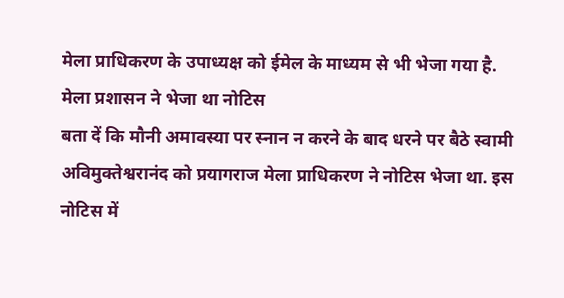मेला प्राधिकरण के उपाध्यक्ष को ईमेल के माध्यम से भी भेजा गया है.
मेला प्रशासन ने भेजा था नोटिस
बता दें कि मौनी अमावस्या पर स्नान न करने के बाद धरने पर बैठे स्वामी अविमुक्तेश्वरानंद को प्रयागराज मेला प्राधिकरण ने नोटिस भेजा था. इस नोटिस में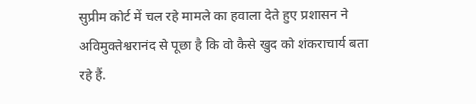सुप्रीम कोर्ट में चल रहे मामले का हवाला देते हुए प्रशासन ने अविमुक्तेश्वरानंद से पूछा है कि वो कैसे खुद को शंकराचार्य बता रहे हैं.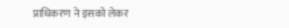प्राधिकरण ने इसको लेकर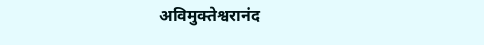अविमुक्तेश्वरानंद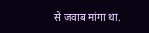से जवाब मांगा था.